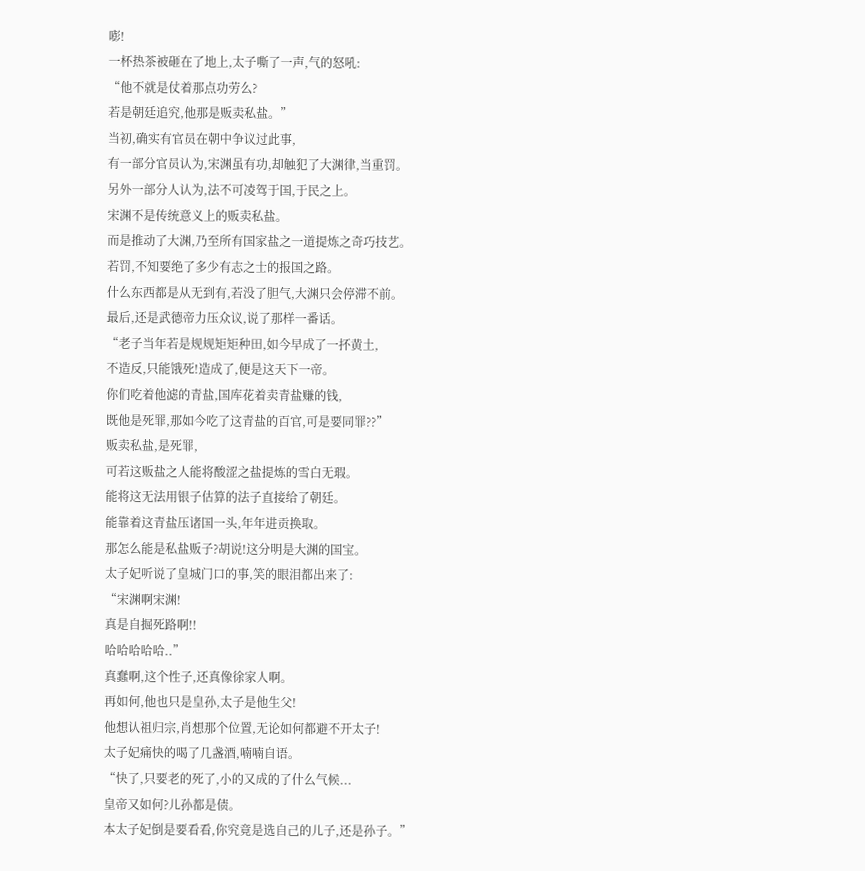嘭!
一杯热茶被砸在了地上,太子嘶了一声,气的怒吼:
“他不就是仗着那点功劳么?
若是朝廷追究,他那是贩卖私盐。”
当初,确实有官员在朝中争议过此事,
有一部分官员认为,宋渊虽有功,却触犯了大渊律,当重罚。
另外一部分人认为,法不可凌驾于国,于民之上。
宋渊不是传统意义上的贩卖私盐。
而是推动了大渊,乃至所有国家盐之一道提炼之奇巧技艺。
若罚,不知要绝了多少有志之士的报国之路。
什么东西都是从无到有,若没了胆气,大渊只会停滞不前。
最后,还是武德帝力压众议,说了那样一番话。
“老子当年若是规规矩矩种田,如今早成了一抔黄土,
不造反,只能饿死!造成了,便是这天下一帝。
你们吃着他滤的青盐,国库花着卖青盐赚的钱,
既他是死罪,那如今吃了这青盐的百官,可是要同罪??”
贩卖私盐,是死罪,
可若这贩盐之人能将酸涩之盐提炼的雪白无瑕。
能将这无法用银子估算的法子直接给了朝廷。
能靠着这青盐压诸国一头,年年进贡换取。
那怎么能是私盐贩子?胡说!这分明是大渊的国宝。
太子妃听说了皇城门口的事,笑的眼泪都出来了:
“宋渊啊宋渊!
真是自掘死路啊!!
哈哈哈哈哈..”
真蠢啊,这个性子,还真像徐家人啊。
再如何,他也只是皇孙,太子是他生父!
他想认祖归宗,肖想那个位置,无论如何都避不开太子!
太子妃痛快的喝了几盏酒,喃喃自语。
“快了,只要老的死了,小的又成的了什么气候...
皇帝又如何?儿孙都是债。
本太子妃倒是要看看,你究竟是选自己的儿子,还是孙子。”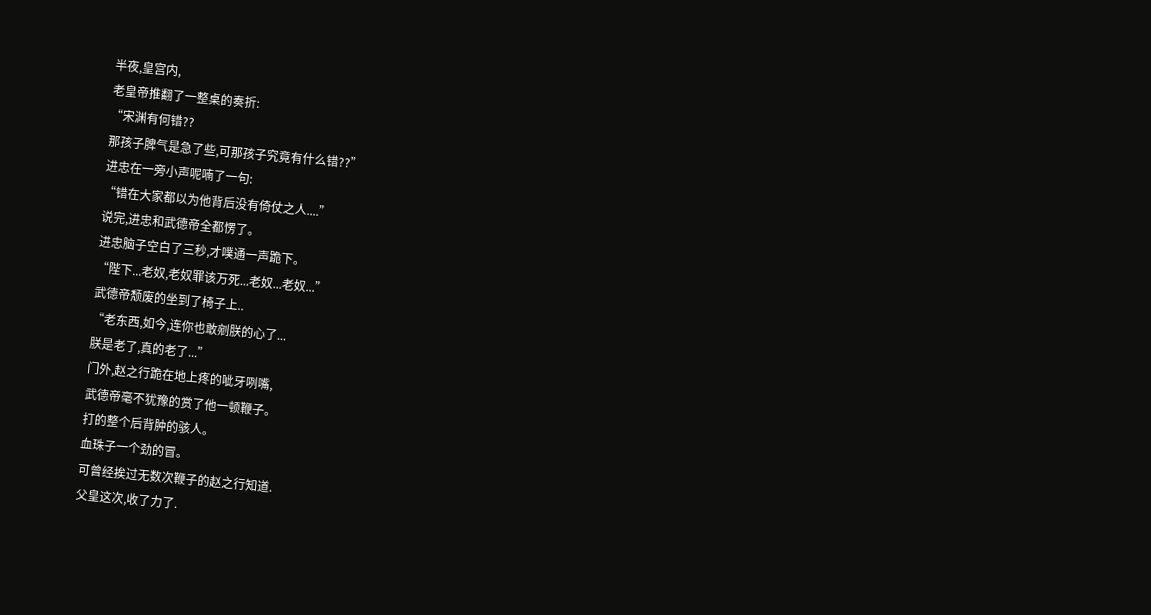半夜,皇宫内,
老皇帝推翻了一整桌的奏折:
“宋渊有何错??
那孩子脾气是急了些,可那孩子究竟有什么错??”
进忠在一旁小声呢喃了一句:
“错在大家都以为他背后没有倚仗之人....”
说完,进忠和武德帝全都愣了。
进忠脑子空白了三秒,才噗通一声跪下。
“陛下...老奴,老奴罪该万死...老奴...老奴...”
武德帝颓废的坐到了椅子上..
“老东西,如今,连你也敢剜朕的心了...
朕是老了,真的老了...”
门外,赵之行跪在地上疼的呲牙咧嘴,
武德帝毫不犹豫的赏了他一顿鞭子。
打的整个后背肿的骇人。
血珠子一个劲的冒。
可曾经挨过无数次鞭子的赵之行知道.
父皇这次,收了力了.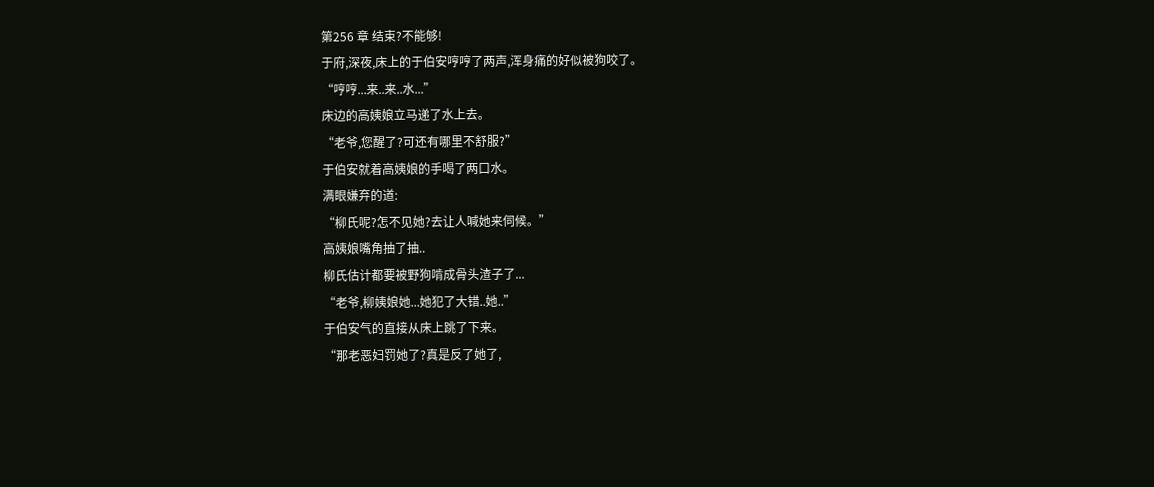第256 章 结束?不能够!
于府,深夜,床上的于伯安哼哼了两声,浑身痛的好似被狗咬了。
“哼哼...来..来..水...”
床边的高姨娘立马递了水上去。
“老爷,您醒了?可还有哪里不舒服?”
于伯安就着高姨娘的手喝了两口水。
满眼嫌弃的道:
“柳氏呢?怎不见她?去让人喊她来伺候。”
高姨娘嘴角抽了抽..
柳氏估计都要被野狗啃成骨头渣子了...
“老爷,柳姨娘她...她犯了大错..她..”
于伯安气的直接从床上跳了下来。
“那老恶妇罚她了?真是反了她了,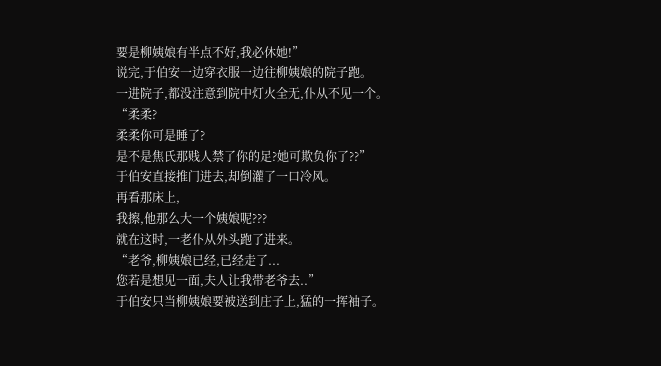要是柳姨娘有半点不好,我必休她!”
说完,于伯安一边穿衣服一边往柳姨娘的院子跑。
一进院子,都没注意到院中灯火全无,仆从不见一个。
“柔柔?
柔柔你可是睡了?
是不是焦氏那贱人禁了你的足?她可欺负你了??”
于伯安直接推门进去,却倒灌了一口冷风。
再看那床上,
我擦,他那么大一个姨娘呢???
就在这时,一老仆从外头跑了进来。
“老爷,柳姨娘已经,已经走了...
您若是想见一面,夫人让我带老爷去..”
于伯安只当柳姨娘要被送到庄子上,猛的一挥袖子。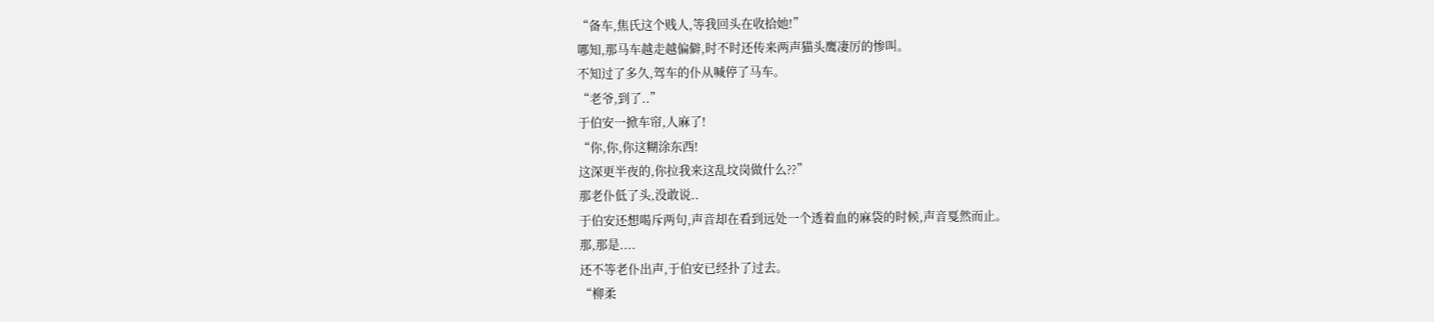“备车,焦氏这个贱人,等我回头在收拾她!”
哪知,那马车越走越偏僻,时不时还传来两声猫头鹰凄厉的惨叫。
不知过了多久,驾车的仆从喊停了马车。
“老爷,到了..”
于伯安一掀车帘,人麻了!
“你,你,你这糊涂东西!
这深更半夜的,你拉我来这乱坟岗做什么??”
那老仆低了头,没敢说..
于伯安还想喝斥两句,声音却在看到远处一个透着血的麻袋的时候,声音戛然而止。
那,那是....
还不等老仆出声,于伯安已经扑了过去。
“柳柔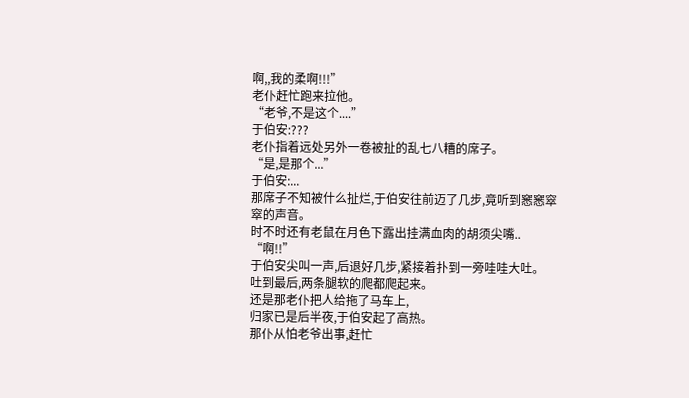啊,,我的柔啊!!!”
老仆赶忙跑来拉他。
“老爷,不是这个....”
于伯安:???
老仆指着远处另外一卷被扯的乱七八糟的席子。
“是,是那个...”
于伯安:...
那席子不知被什么扯烂,于伯安往前迈了几步,竟听到窸窸窣窣的声音。
时不时还有老鼠在月色下露出挂满血肉的胡须尖嘴..
“啊!!”
于伯安尖叫一声,后退好几步,紧接着扑到一旁哇哇大吐。
吐到最后,两条腿软的爬都爬起来。
还是那老仆把人给拖了马车上,
归家已是后半夜,于伯安起了高热。
那仆从怕老爷出事,赶忙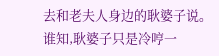去和老夫人身边的耿婆子说。
谁知,耿婆子只是冷哼一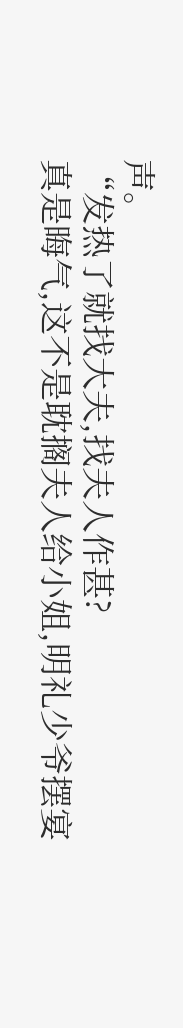声。
“发热了就找大夫,找夫人作甚?
真是晦气,这不是耽搁夫人给小姐,明礼少爷摆宴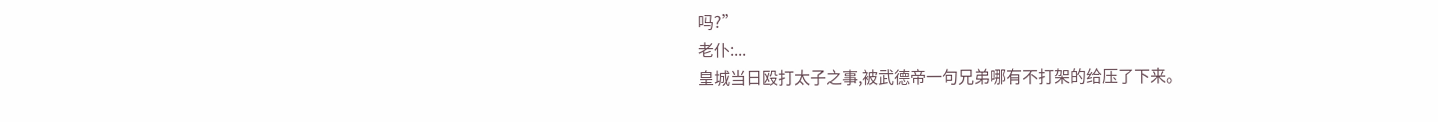吗?”
老仆:...
皇城当日殴打太子之事,被武德帝一句兄弟哪有不打架的给压了下来。